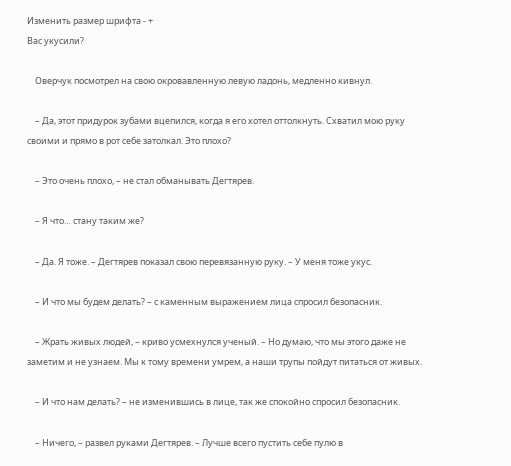Изменить размер шрифта - +
Вас укусили?

    Оверчук посмотрел на свою окровавленную левую ладонь, медленно кивнул.

    – Да, этот придурок зубами вцепился, когда я его хотел оттолкнуть. Схватил мою руку своими и прямо в рот себе затолкал. Это плохо?

    – Это очень плохо, – не стал обманывать Дегтярев.

    – Я что… стану таким же?

    – Да. Я тоже. – Дегтярев показал свою перевязанную руку. – У меня тоже укус.

    – И что мы будем делать? – с каменным выражением лица спросил безопасник.

    – Жрать живых людей, – криво усмехнулся ученый. – Но думаю, что мы этого даже не заметим и не узнаем. Мы к тому времени умрем, а наши трупы пойдут питаться от живых.

    – И что нам делать? – не изменившись в лице, так же спокойно спросил безопасник.

    – Ничего, – развел руками Дегтярев. – Лучше всего пустить себе пулю в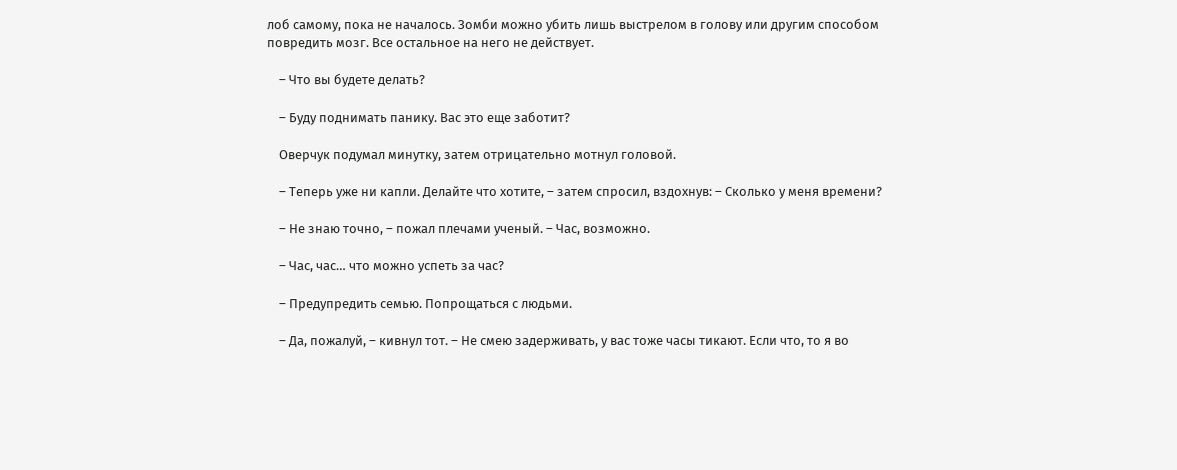лоб самому, пока не началось. Зомби можно убить лишь выстрелом в голову или другим способом повредить мозг. Все остальное на него не действует.

    – Что вы будете делать?

    – Буду поднимать панику. Вас это еще заботит?

    Оверчук подумал минутку, затем отрицательно мотнул головой.

    – Теперь уже ни капли. Делайте что хотите, – затем спросил, вздохнув: – Сколько у меня времени?

    – Не знаю точно, – пожал плечами ученый. – Час, возможно.

    – Час, час… что можно успеть за час?

    – Предупредить семью. Попрощаться с людьми.

    – Да, пожалуй, – кивнул тот. – Не смею задерживать, у вас тоже часы тикают. Если что, то я во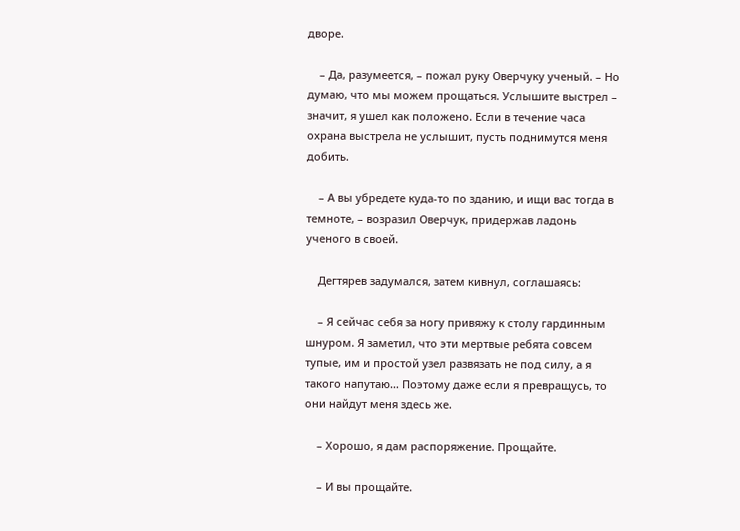дворе.

    – Да, разумеется, – пожал руку Оверчуку ученый. – Но думаю, что мы можем прощаться. Услышите выстрел – значит, я ушел как положено. Если в течение часа охрана выстрела не услышит, пусть поднимутся меня добить.

    – А вы убредете куда-то по зданию, и ищи вас тогда в темноте, – возразил Оверчук, придержав ладонь ученого в своей.

    Дегтярев задумался, затем кивнул, соглашаясь:

    – Я сейчас себя за ногу привяжу к столу гардинным шнуром. Я заметил, что эти мертвые ребята совсем тупые, им и простой узел развязать не под силу, а я такого напутаю… Поэтому даже если я превращусь, то они найдут меня здесь же.

    – Хорошо, я дам распоряжение. Прощайте.

    – И вы прощайте.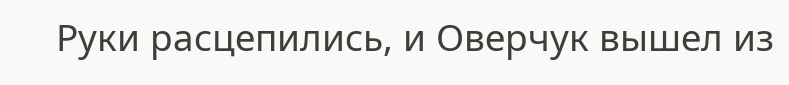Руки расцепились, и Оверчук вышел из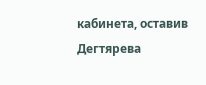кабинета, оставив Дегтярева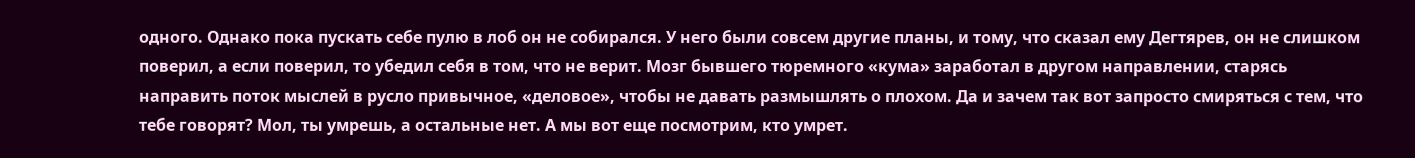одного. Однако пока пускать себе пулю в лоб он не собирался. У него были совсем другие планы, и тому, что сказал ему Дегтярев, он не слишком поверил, а если поверил, то убедил себя в том, что не верит. Мозг бывшего тюремного «кума» заработал в другом направлении, старясь направить поток мыслей в русло привычное, «деловое», чтобы не давать размышлять о плохом. Да и зачем так вот запросто смиряться с тем, что тебе говорят? Мол, ты умрешь, а остальные нет. А мы вот еще посмотрим, кто умрет.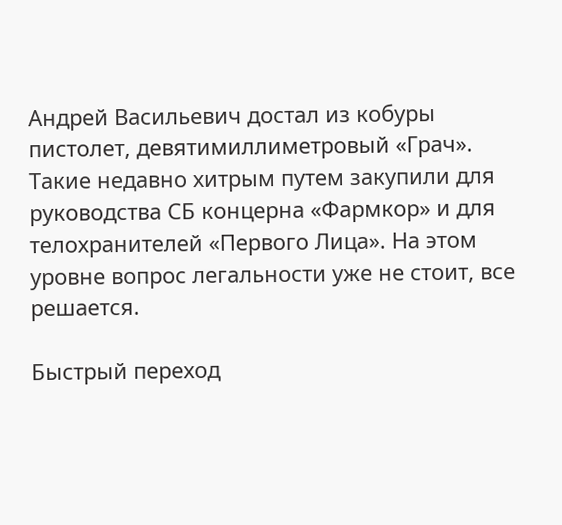Андрей Васильевич достал из кобуры пистолет, девятимиллиметровый «Грач». Такие недавно хитрым путем закупили для руководства СБ концерна «Фармкор» и для телохранителей «Первого Лица». На этом уровне вопрос легальности уже не стоит, все решается.

Быстрый переход